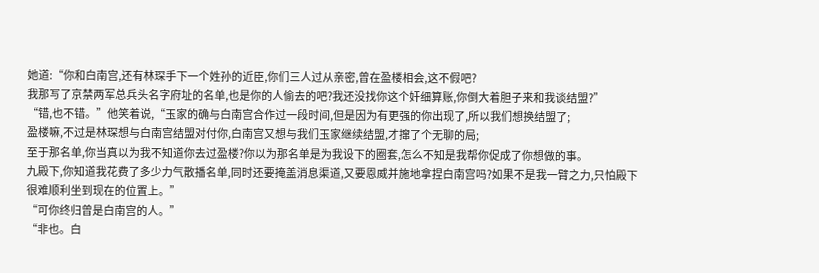她道:“你和白南宫,还有林琛手下一个姓孙的近臣,你们三人过从亲密,曾在盈楼相会,这不假吧?
我那写了京禁两军总兵头名字府址的名单,也是你的人偷去的吧?我还没找你这个奸细算账,你倒大着胆子来和我谈结盟?”
“错,也不错。”他笑着说,“玉家的确与白南宫合作过一段时间,但是因为有更强的你出现了,所以我们想换结盟了;
盈楼嘛,不过是林琛想与白南宫结盟对付你,白南宫又想与我们玉家继续结盟,才撺了个无聊的局;
至于那名单,你当真以为我不知道你去过盈楼?你以为那名单是为我设下的圈套,怎么不知是我帮你促成了你想做的事。
九殿下,你知道我花费了多少力气散播名单,同时还要掩盖消息渠道,又要恩威并施地拿捏白南宫吗?如果不是我一臂之力,只怕殿下很难顺利坐到现在的位置上。”
“可你终归曾是白南宫的人。”
“非也。白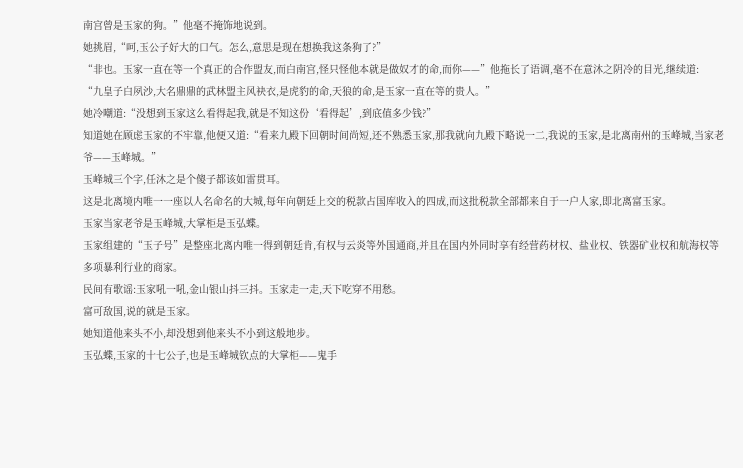南宫曾是玉家的狗。”他毫不掩饰地说到。
她挑眉,“呵,玉公子好大的口气。怎么,意思是现在想换我这条狗了?”
“非也。玉家一直在等一个真正的合作盟友,而白南宫,怪只怪他本就是做奴才的命,而你——”他拖长了语调,毫不在意沐之阴冷的目光,继续道:
“九皇子白夙沙,大名鼎鼎的武林盟主风袂衣,是虎豹的命,天狼的命,是玉家一直在等的贵人。”
她冷嘲道:“没想到玉家这么看得起我,就是不知这份‘看得起’,到底值多少钱?”
知道她在顾虑玉家的不牢靠,他便又道:“看来九殿下回朝时间尚短,还不熟悉玉家,那我就向九殿下略说一二,我说的玉家,是北离南州的玉峰城,当家老爷——玉峰城。”
玉峰城三个字,任沐之是个傻子都该如雷贯耳。
这是北离境内唯一一座以人名命名的大城,每年向朝廷上交的税款占国库收入的四成,而这批税款全部都来自于一户人家,即北离富玉家。
玉家当家老爷是玉峰城,大掌柜是玉弘蝶。
玉家组建的“玉子号”是整座北离内唯一得到朝廷肯,有权与云炎等外国通商,并且在国内外同时享有经营药材权、盐业权、铁器矿业权和航海权等多项暴利行业的商家。
民间有歌谣:玉家吼一吼,金山银山抖三抖。玉家走一走,天下吃穿不用愁。
富可敌国,说的就是玉家。
她知道他来头不小,却没想到他来头不小到这般地步。
玉弘蝶,玉家的十七公子,也是玉峰城钦点的大掌柜——鬼手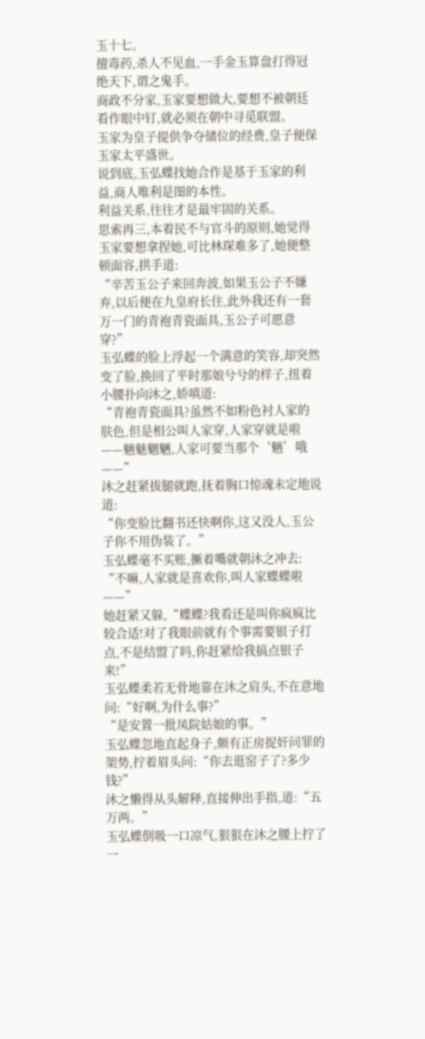玉十七。
擅毒药,杀人不见血,一手金玉算盘打得冠绝天下,谓之鬼手。
商政不分家,玉家要想做大,要想不被朝廷看作眼中钉,就必须在朝中寻觅联盟。
玉家为皇子提供争夺储位的经费,皇子便保玉家太平盛世。
说到底,玉弘蝶找她合作是基于玉家的利益,商人唯利是图的本性。
利益关系,往往才是最牢固的关系。
思索再三,本着民不与官斗的原则,她觉得玉家要想拿捏她,可比林琛难多了,她便整顿面容,拱手道:
“辛苦玉公子来回奔波,如果玉公子不嫌弃,以后便在九皇府长住,此外我还有一套万一门的青袍青瓷面具,玉公子可愿意穿?”
玉弘蝶的脸上浮起一个满意的笑容,却突然变了脸,换回了平时那娘兮兮的样子,扭着小腰扑向沐之,娇嗔道:
“青袍青瓷面具?虽然不如粉色衬人家的肤色,但是相公叫人家穿,人家穿就是啦——魑魅魍魉,人家可要当那个‘魑’哦——”
沐之赶紧拔腿就跑,抚着胸口惊魂未定地说道:
“你变脸比翻书还快啊你,这又没人,玉公子你不用伪装了。”
玉弘蝶毫不买账,撅着嘴就朝沐之冲去:
“不嘛,人家就是喜欢你,叫人家蝶蝶啦——”
她赶紧又躲,“蝶蝶?我看还是叫你疯疯比较合适!对了我眼前就有个事需要银子打点,不是结盟了吗,你赶紧给我搞点银子来!”
玉弘蝶柔若无骨地靠在沐之肩头,不在意地问:“好啊,为什么事?”
“是安置一批凤院姑娘的事。”
玉弘蝶忽地直起身子,颇有正房捉奸问罪的架势,拧着眉头问:“你去逛窑子了?多少钱?”
沐之懒得从头解释,直接伸出手指,道:“五万两。”
玉弘蝶倒吸一口凉气,狠狠在沐之腰上拧了一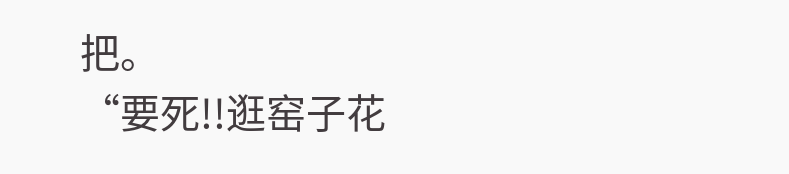把。
“要死!!逛窑子花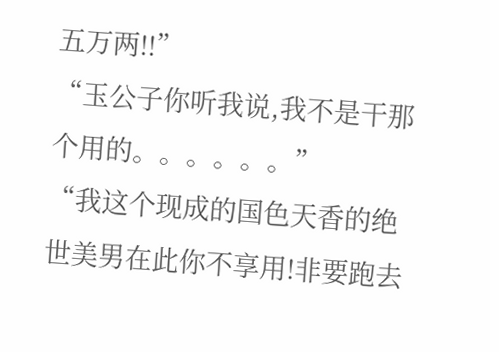五万两!!”
“玉公子你听我说,我不是干那个用的。。。。。。”
“我这个现成的国色天香的绝世美男在此你不享用!非要跑去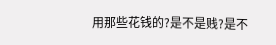用那些花钱的?是不是贱?是不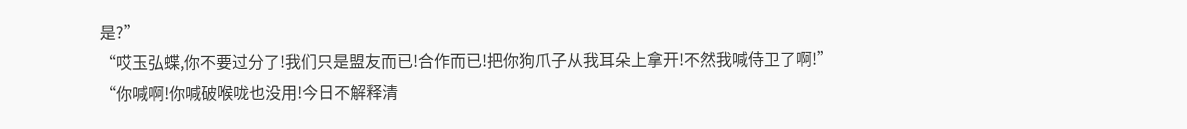是?”
“哎玉弘蝶,你不要过分了!我们只是盟友而已!合作而已!把你狗爪子从我耳朵上拿开!不然我喊侍卫了啊!”
“你喊啊!你喊破喉咙也没用!今日不解释清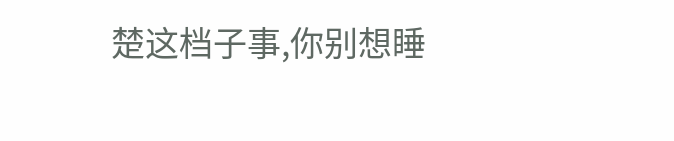楚这档子事,你别想睡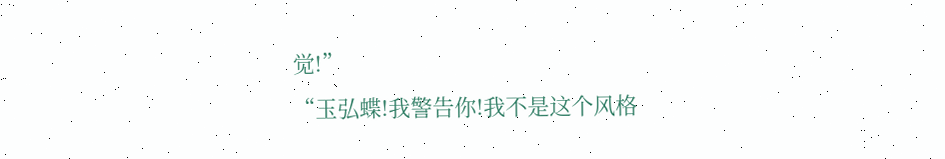觉!”
“玉弘蝶!我警告你!我不是这个风格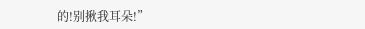的!别揪我耳朵!”